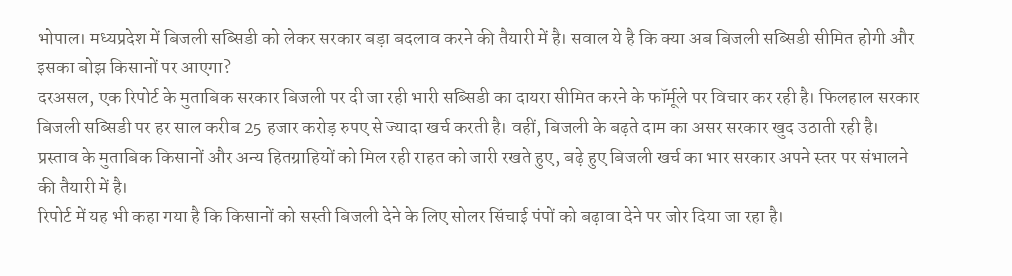भोपाल। मध्यप्रदेश में बिजली सब्सिडी को लेकर सरकार बड़ा बदलाव करने की तैयारी में है। सवाल ये है कि क्या अब बिजली सब्सिडी सीमित होगी और इसका बोझ किसानों पर आएगा?
दरअसल, एक रिपोर्ट के मुताबिक सरकार बिजली पर दी जा रही भारी सब्सिडी का दायरा सीमित करने के फॉर्मूले पर विचार कर रही है। फिलहाल सरकार बिजली सब्सिडी पर हर साल करीब 25 हजार करोड़ रुपए से ज्यादा खर्च करती है। वहीं, बिजली के बढ़ते दाम का असर सरकार खुद उठाती रही है।
प्रस्ताव के मुताबिक किसानों और अन्य हितग्राहियों को मिल रही राहत को जारी रखते हुए, बढ़े हुए बिजली खर्च का भार सरकार अपने स्तर पर संभालने की तैयारी में है।
रिपोर्ट में यह भी कहा गया है कि किसानों को सस्ती बिजली देने के लिए सोलर सिंचाई पंपों को बढ़ावा देने पर जोर दिया जा रहा है।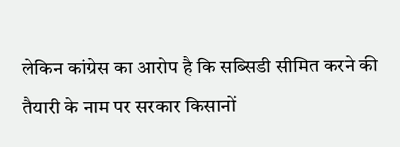लेकिन कांग्रेस का आरोप है कि सब्सिडी सीमित करने की तैयारी के नाम पर सरकार किसानों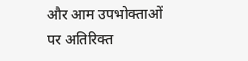और आम उपभोक्ताओं पर अतिरिक्त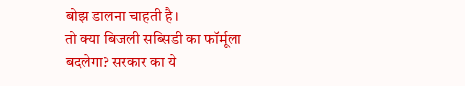बोझ डालना चाहती है।
तो क्या बिजली सब्सिडी का फॉर्मूला बदलेगा? सरकार का ये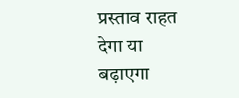प्रस्ताव राहत देगा या बढ़ाएगा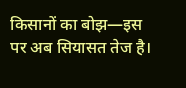किसानों का बोझ—इस पर अब सियासत तेज है।